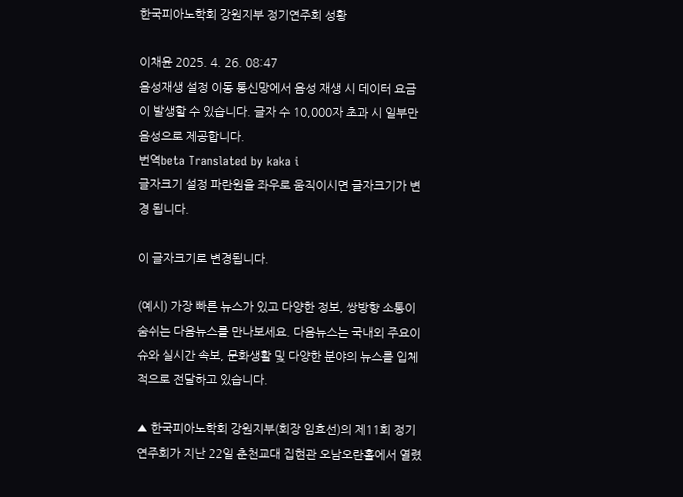한국피아노학회 강원지부 정기연주회 성황

이채윤 2025. 4. 26. 08:47
음성재생 설정 이동 통신망에서 음성 재생 시 데이터 요금이 발생할 수 있습니다. 글자 수 10,000자 초과 시 일부만 음성으로 제공합니다.
번역beta Translated by kaka i
글자크기 설정 파란원을 좌우로 움직이시면 글자크기가 변경 됩니다.

이 글자크기로 변경됩니다.

(예시) 가장 빠른 뉴스가 있고 다양한 정보, 쌍방향 소통이 숨쉬는 다음뉴스를 만나보세요. 다음뉴스는 국내외 주요이슈와 실시간 속보, 문화생활 및 다양한 분야의 뉴스를 입체적으로 전달하고 있습니다.

▲ 한국피아노학회 강원지부(회장 임효선)의 제11회 정기연주회가 지난 22일 춘천교대 집현관 오남오란홀에서 열렸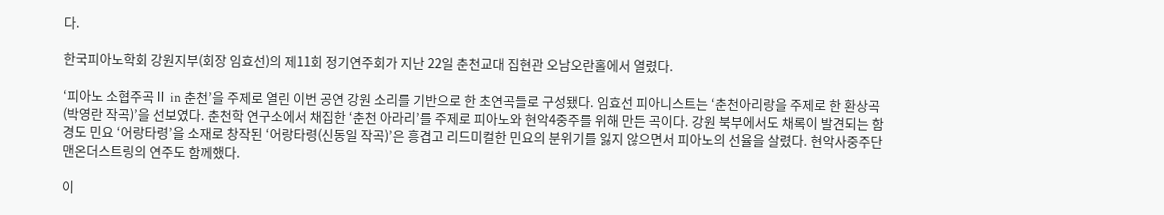다.

한국피아노학회 강원지부(회장 임효선)의 제11회 정기연주회가 지난 22일 춘천교대 집현관 오남오란홀에서 열렸다.

‘피아노 소협주곡Ⅱ in 춘천’을 주제로 열린 이번 공연 강원 소리를 기반으로 한 초연곡들로 구성됐다. 임효선 피아니스트는 ‘춘천아리랑을 주제로 한 환상곡(박영란 작곡)’을 선보였다. 춘천학 연구소에서 채집한 ‘춘천 아라리’를 주제로 피아노와 현악4중주를 위해 만든 곡이다. 강원 북부에서도 채록이 발견되는 함경도 민요 ‘어랑타령’을 소재로 창작된 ‘어랑타령(신동일 작곡)’은 흥겹고 리드미컬한 민요의 분위기를 잃지 않으면서 피아노의 선율을 살렸다. 현악사중주단 맨온더스트링의 연주도 함께했다.

이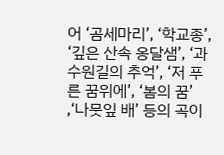어 ‘곰세마리’, ‘학교종’, ‘깊은 산속 옹달샘’, ‘과수원길의 추억’, ‘저 푸른 꿈위에’, ‘봄의 꿈’ ,‘나뭇잎 배’ 등의 곡이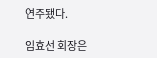연주됐다.

임효선 회장은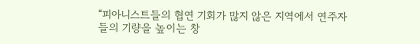“피아니스트들의 협연 기회가 많지 않은 지역에서 연주자들의 기량을 높이는 창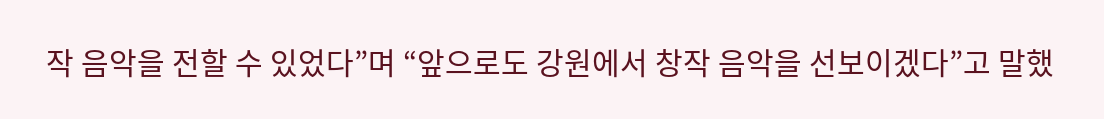작 음악을 전할 수 있었다”며 “앞으로도 강원에서 창작 음악을 선보이겠다”고 말했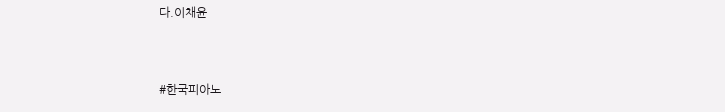다.이채윤


#한국피아노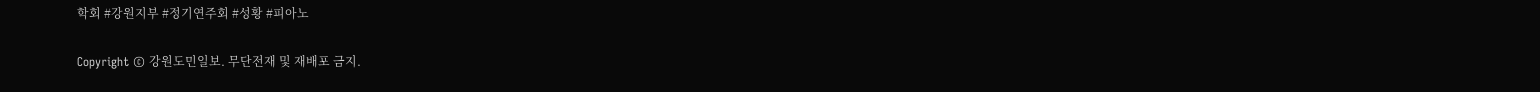학회 #강원지부 #정기연주회 #성황 #피아노

Copyright © 강원도민일보. 무단전재 및 재배포 금지.